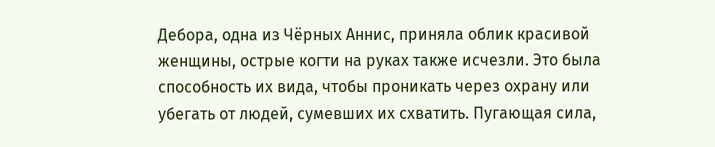Дебора, одна из Чёрных Аннис, приняла облик красивой женщины, острые когти на руках также исчезли. Это была способность их вида, чтобы проникать через охрану или убегать от людей, сумевших их схватить. Пугающая сила,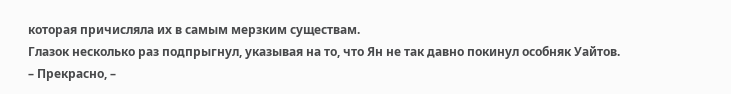которая причисляла их в самым мерзким существам.
Глазок несколько раз подпрыгнул, указывая на то, что Ян не так давно покинул особняк Уайтов.
– Прекрасно, –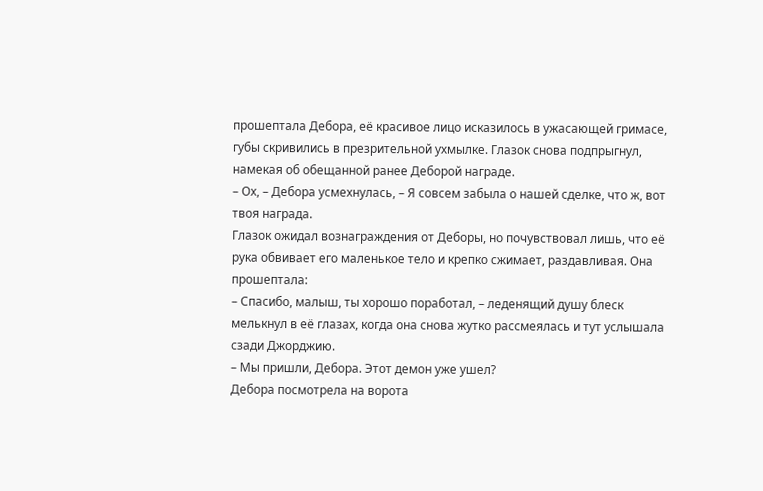прошептала Дебора, её красивое лицо исказилось в ужасающей гримасе, губы скривились в презрительной ухмылке. Глазок снова подпрыгнул, намекая об обещанной ранее Деборой награде.
– Ох, – Дебора усмехнулась, – Я совсем забыла о нашей сделке, что ж, вот твоя награда.
Глазок ожидал вознаграждения от Деборы, но почувствовал лишь, что её рука обвивает его маленькое тело и крепко сжимает, раздавливая. Она прошептала:
– Спасибо, малыш, ты хорошо поработал, – леденящий душу блеск мелькнул в её глазах, когда она снова жутко рассмеялась и тут услышала сзади Джорджию.
– Мы пришли, Дебора. Этот демон уже ушел?
Дебора посмотрела на ворота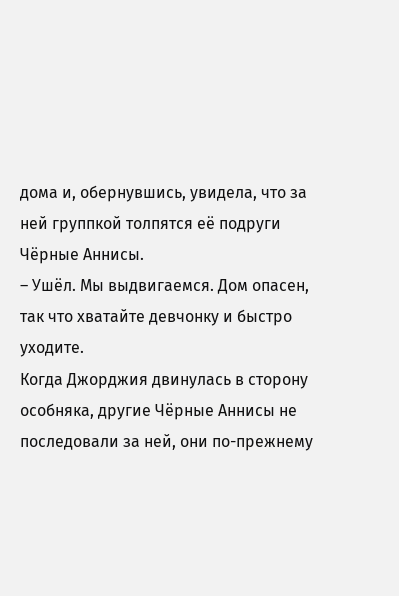дома и, обернувшись, увидела, что за ней группкой толпятся её подруги Чёрные Аннисы.
– Ушёл. Мы выдвигаемся. Дом опасен, так что хватайте девчонку и быстро уходите.
Когда Джорджия двинулась в сторону особняка, другие Чёрные Аннисы не последовали за ней, они по-прежнему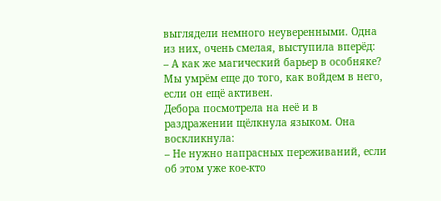выглядели немного неуверенными. Одна из них, очень смелая, выступила вперёд:
– А как же магический барьер в особняке? Мы умрём еще до того, как войдем в него, если он ещё активен.
Дебора посмотрела на неё и в раздражении щёлкнула языком. Она воскликнула:
– Не нужно напрасных переживаний, если об этом уже кое-кто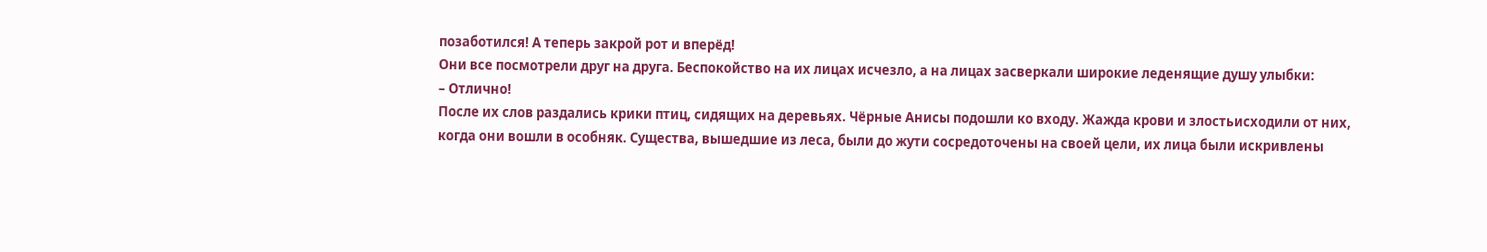позаботился! А теперь закрой рот и вперёд!
Они все посмотрели друг на друга. Беспокойство на их лицах исчезло, а на лицах засверкали широкие леденящие душу улыбки:
– Отлично!
После их слов раздались крики птиц, сидящих на деревьях. Чёрные Анисы подошли ко входу. Жажда крови и злостьисходили от них, когда они вошли в особняк. Существа, вышедшие из леса, были до жути сосредоточены на своей цели, их лица были искривлены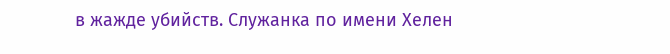в жажде убийств. Служанка по имени Хелен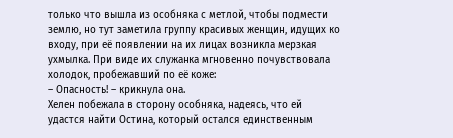только что вышла из особняка с метлой, чтобы подмести землю, но тут заметила группу красивых женщин, идущих ко входу, при её появлении на их лицах возникла мерзкая ухмылка. При виде их служанка мгновенно почувствовала холодок, пробежавший по её коже:
– Опасность! – крикнула она.
Хелен побежала в сторону особняка, надеясь, что ей удастся найти Остина, который остался единственным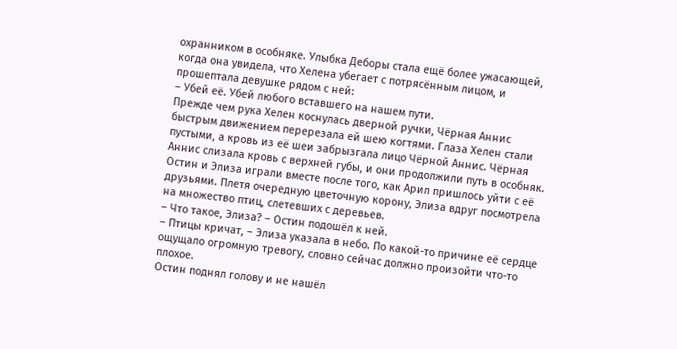охранником в особняке. Улыбка Деборы стала ещё более ужасающей, когда она увидела, что Хелена убегает с потрясённым лицом, и прошептала девушке рядом с ней:
– Убей её. Убей любого вставшего на нашем пути.
Прежде чем рука Хелен коснулась дверной ручки, Чёрная Аннис быстрым движением перерезала ей шею когтями. Глаза Хелен стали пустыми, а кровь из её шеи забрызгала лицо Чёрной Аннис. Чёрная Аннис слизала кровь с верхней губы, и они продолжили путь в особняк.
Остин и Элиза играли вместе после того, как Арил пришлось уйти с её друзьями. Плетя очередную цветочную корону, Элиза вдруг посмотрела на множество птиц, слетевших с деревьев.
– Что такое, Элиза? – Остин подошёл к ней.
– Птицы кричат, – Элиза указала в небо. По какой-то причине её сердце ощущало огромную тревогу, словно сейчас должно произойти что-то плохое.
Остин поднял голову и не нашёл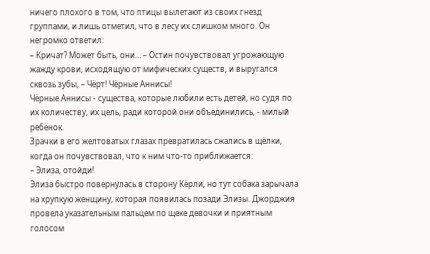ничего плохого в том, что птицы вылетают из своих гнезд группами, и лишь отметил, что в лесу их слишком много. Он негромко ответил:
– Кричат? Может быть, они… – Остин почувствовал угрожающую жажду крови, исходящую от мифических существ, и выругался сквозь зубы, – Чёрт! Чёрные Аннисы!
Чёрные Аннисы - существа, которые любили есть детей, но судя по их количеству, их цель, ради которой они объединились, - милый ребёнок.
Зрачки в его желтоватых глазах превратилась сжались в щёлки, когда он почувствовал, что к ним что-то приближается:
– Элиза, отойди!
Элиза быстро повернулась в сторону Кёрли, но тут собака зарычала на хрупкую женщину, которая появилась позади Элизы. Джорджия провела указательным пальцем по щеке девочки и приятным голосом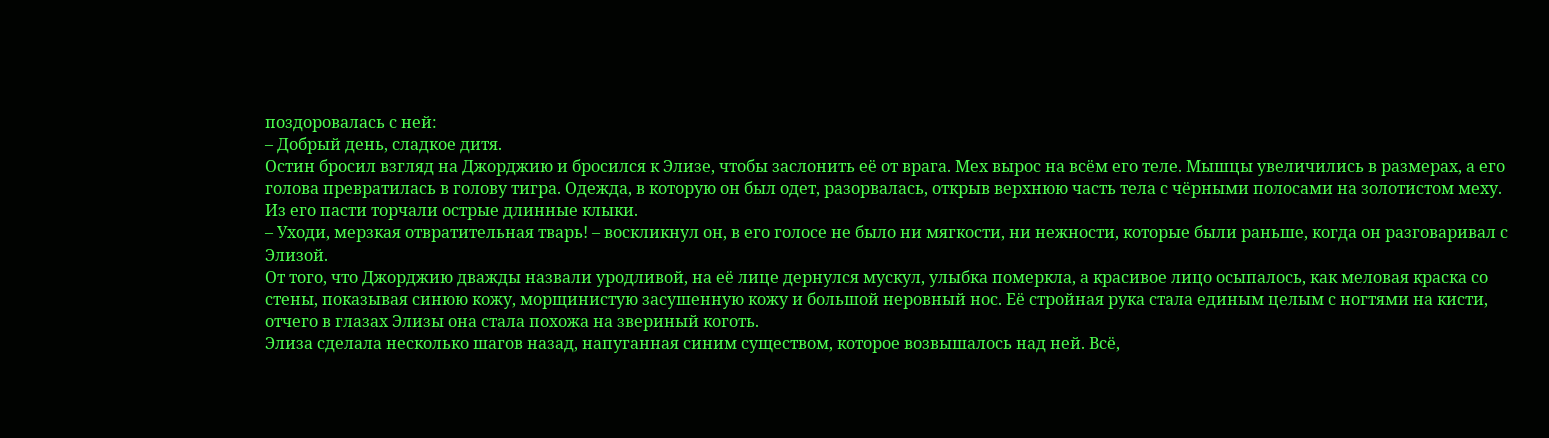поздоровалась с ней:
– Добрый день, сладкое дитя.
Остин бросил взгляд на Джорджию и бросился к Элизе, чтобы заслонить её от врага. Мех вырос на всём его теле. Мышцы увеличились в размерах, а его голова превратилась в голову тигра. Одежда, в которую он был одет, разорвалась, открыв верхнюю часть тела с чёрными полосами на золотистом меху. Из его пасти торчали острые длинные клыки.
– Уходи, мерзкая отвратительная тварь! – воскликнул он, в его голосе не было ни мягкости, ни нежности, которые были раньше, когда он разговаривал с Элизой.
От того, что Джорджию дважды назвали уродливой, на её лице дернулся мускул, улыбка померкла, а красивое лицо осыпалось, как меловая краска со стены, показывая синюю кожу, морщинистую засушенную кожу и большой неровный нос. Её стройная рука стала единым целым с ногтями на кисти, отчего в глазах Элизы она стала похожа на звериный коготь.
Элиза сделала несколько шагов назад, напуганная синим существом, которое возвышалось над ней. Всё,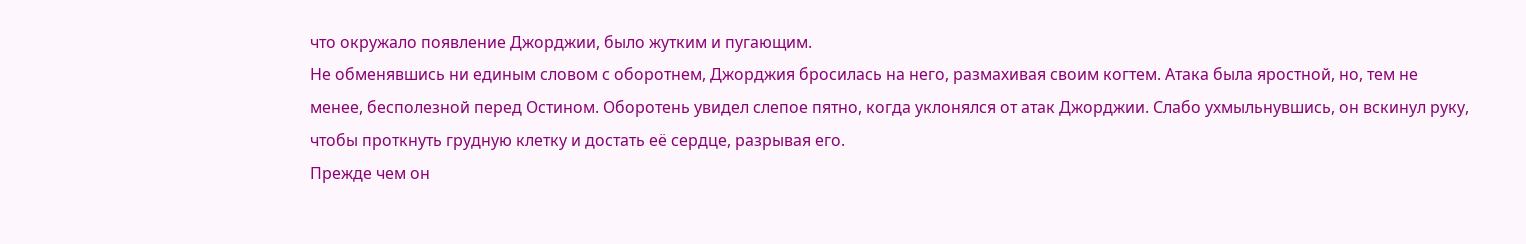что окружало появление Джорджии, было жутким и пугающим.
Не обменявшись ни единым словом с оборотнем, Джорджия бросилась на него, размахивая своим когтем. Атака была яростной, но, тем не менее, бесполезной перед Остином. Оборотень увидел слепое пятно, когда уклонялся от атак Джорджии. Слабо ухмыльнувшись, он вскинул руку, чтобы проткнуть грудную клетку и достать её сердце, разрывая его.
Прежде чем он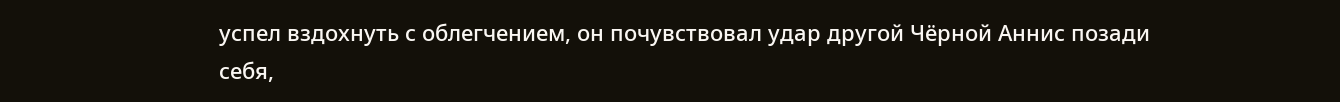успел вздохнуть с облегчением, он почувствовал удар другой Чёрной Аннис позади себя,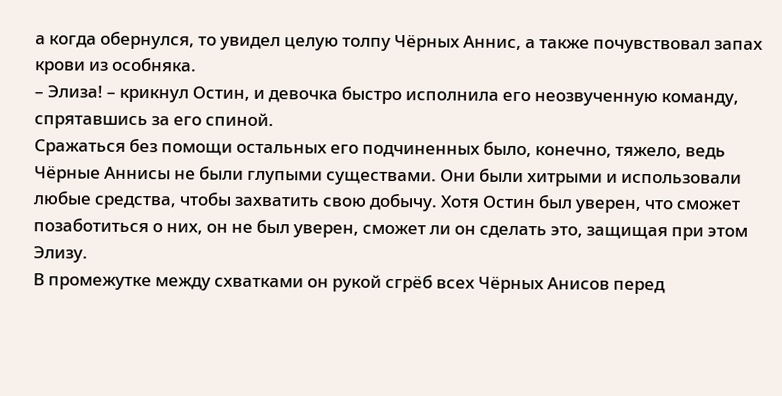а когда обернулся, то увидел целую толпу Чёрных Аннис, а также почувствовал запах крови из особняка.
– Элиза! – крикнул Остин, и девочка быстро исполнила его неозвученную команду, спрятавшись за его спиной.
Сражаться без помощи остальных его подчиненных было, конечно, тяжело, ведь Чёрные Аннисы не были глупыми существами. Они были хитрыми и использовали любые средства, чтобы захватить свою добычу. Хотя Остин был уверен, что сможет позаботиться о них, он не был уверен, сможет ли он сделать это, защищая при этом Элизу.
В промежутке между схватками он рукой сгрёб всех Чёрных Анисов перед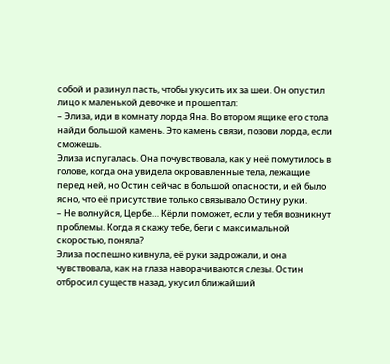собой и разинул пасть, чтобы укусить их за шеи. Он опустил лицо к маленькой девочке и прошептал:
– Элиза, иди в комнату лорда Яна. Во втором ящике его стола найди большой камень. Это камень связи, позови лорда, если сможешь.
Элиза испугалась. Она почувствовала, как у неё помутилось в голове, когда она увидела окровавленные тела, лежащие перед ней, но Остин сейчас в большой опасности, и ей было ясно, что её присутствие только связывало Остину руки.
– Не волнуйся, Цербе… Кёрли поможет, если у тебя возникнут проблемы. Когда я скажу тебе, беги с максимальной скоростью, поняла?
Элиза поспешно кивнула, её руки задрожали, и она чувствовала, как на глаза наворачиваются слезы. Остин отбросил существ назад, укусил ближайший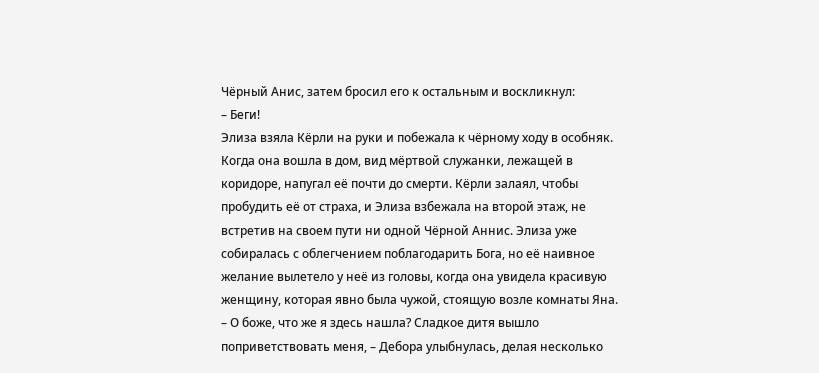Чёрный Анис, затем бросил его к остальным и воскликнул:
– Беги!
Элиза взяла Кёрли на руки и побежала к чёрному ходу в особняк. Когда она вошла в дом, вид мёртвой служанки, лежащей в коридоре, напугал её почти до смерти. Кёрли залаял, чтобы пробудить её от страха, и Элиза взбежала на второй этаж, не встретив на своем пути ни одной Чёрной Аннис. Элиза уже собиралась с облегчением поблагодарить Бога, но её наивное желание вылетело у неё из головы, когда она увидела красивую женщину, которая явно была чужой, стоящую возле комнаты Яна.
– О боже, что же я здесь нашла? Сладкое дитя вышло поприветствовать меня, – Дебора улыбнулась, делая несколько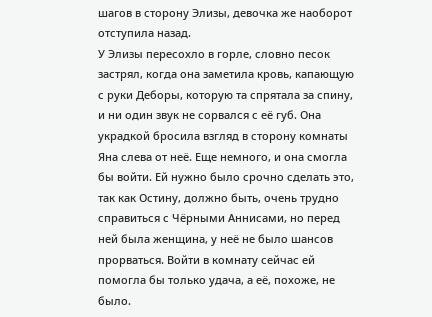шагов в сторону Элизы, девочка же наоборот отступила назад.
У Элизы пересохло в горле, словно песок застрял, когда она заметила кровь, капающую с руки Деборы, которую та спрятала за спину, и ни один звук не сорвался с её губ. Она украдкой бросила взгляд в сторону комнаты Яна слева от неё. Еще немного, и она смогла бы войти. Ей нужно было срочно сделать это, так как Остину, должно быть, очень трудно справиться с Чёрными Аннисами, но перед ней была женщина, у неё не было шансов прорваться. Войти в комнату сейчас ей помогла бы только удача, а её, похоже, не было.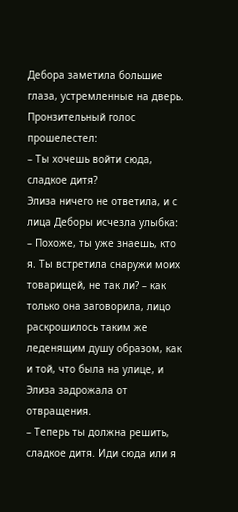Дебора заметила большие глаза, устремленные на дверь. Пронзительный голос прошелестел:
– Ты хочешь войти сюда, сладкое дитя?
Элиза ничего не ответила, и с лица Деборы исчезла улыбка:
– Похоже, ты уже знаешь, кто я. Ты встретила снаружи моих товарищей, не так ли? – как только она заговорила, лицо раскрошилось таким же леденящим душу образом, как и той, что была на улице, и Элиза задрожала от отвращения.
– Теперь ты должна решить, сладкое дитя. Иди сюда или я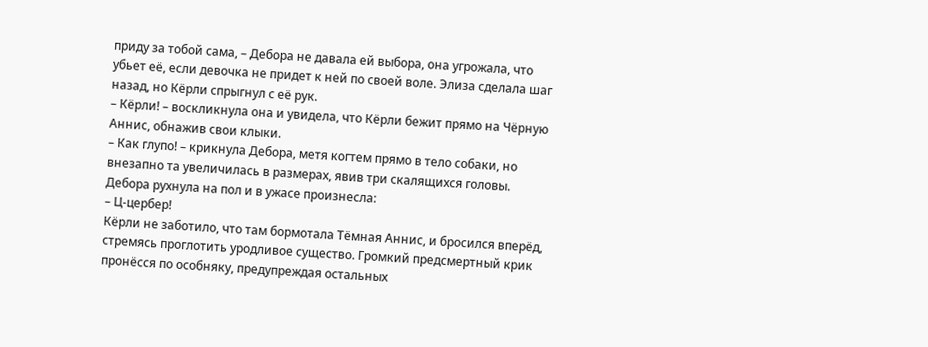приду за тобой сама, – Дебора не давала ей выбора, она угрожала, что убьет её, если девочка не придет к ней по своей воле. Элиза сделала шаг назад, но Кёрли спрыгнул с её рук.
– Кёрли! – воскликнула она и увидела, что Кёрли бежит прямо на Чёрную Аннис, обнажив свои клыки.
– Как глупо! – крикнула Дебора, метя когтем прямо в тело собаки, но внезапно та увеличилась в размерах, явив три скалящихся головы. Дебора рухнула на пол и в ужасе произнесла:
– Ц-цербер!
Кёрли не заботило, что там бормотала Тёмная Аннис, и бросился вперёд, стремясь проглотить уродливое существо. Громкий предсмертный крик пронёсся по особняку, предупреждая остальных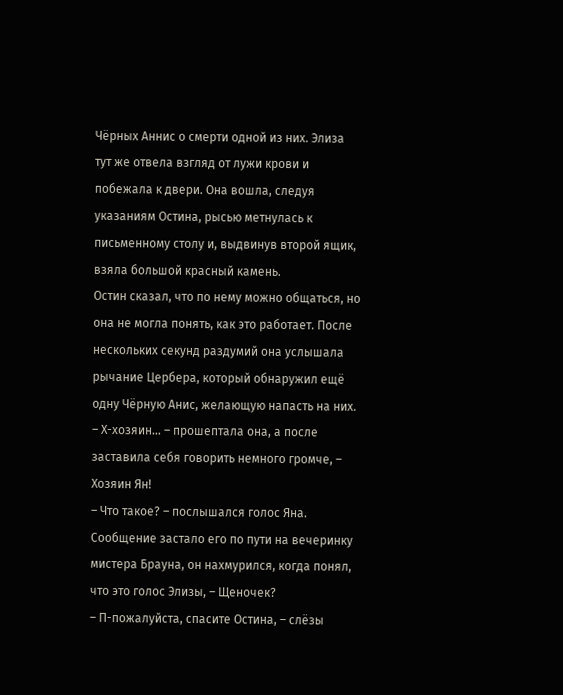Чёрных Аннис о смерти одной из них. Элиза тут же отвела взгляд от лужи крови и побежала к двери. Она вошла, следуя указаниям Остина, рысью метнулась к письменному столу и, выдвинув второй ящик, взяла большой красный камень.
Остин сказал, что по нему можно общаться, но она не могла понять, как это работает. После нескольких секунд раздумий она услышала рычание Цербера, который обнаружил ещё одну Чёрную Анис, желающую напасть на них.
– Х-хозяин... – прошептала она, а после заставила себя говорить немного громче, – Хозяин Ян!
– Что такое? – послышался голос Яна. Сообщение застало его по пути на вечеринку мистера Брауна, он нахмурился, когда понял, что это голос Элизы, – Щеночек?
– П-пожалуйста, спасите Остина, – слёзы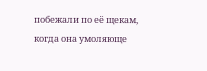побежали по её щекам, когда она умоляюще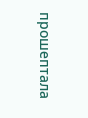прошептала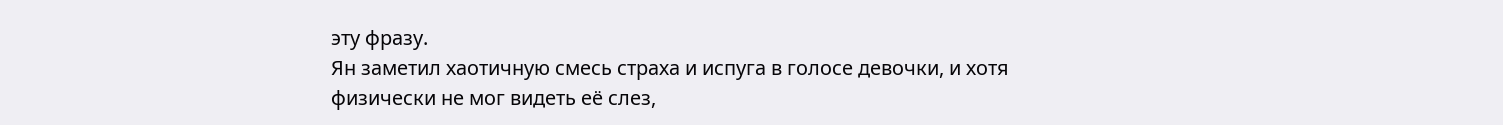эту фразу.
Ян заметил хаотичную смесь страха и испуга в голосе девочки, и хотя физически не мог видеть её слез,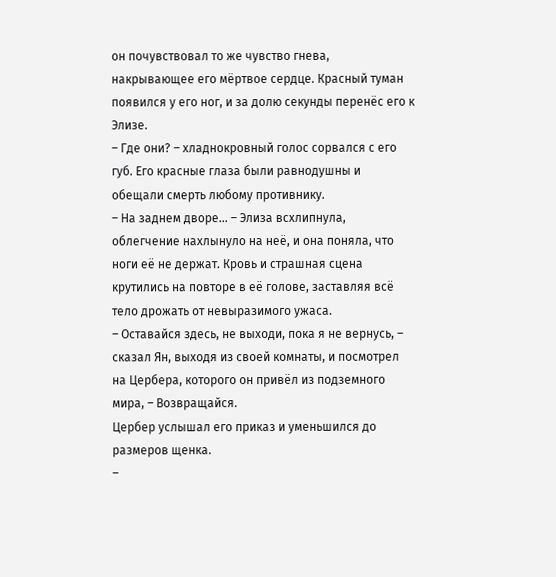он почувствовал то же чувство гнева, накрывающее его мёртвое сердце. Красный туман появился у его ног, и за долю секунды перенёс его к Элизе.
– Где они? – хладнокровный голос сорвался с его губ. Его красные глаза были равнодушны и обещали смерть любому противнику.
– На заднем дворе… – Элиза всхлипнула, облегчение нахлынуло на неё, и она поняла, что ноги её не держат. Кровь и страшная сцена крутились на повторе в её голове, заставляя всё тело дрожать от невыразимого ужаса.
– Оставайся здесь, не выходи, пока я не вернусь, – сказал Ян, выходя из своей комнаты, и посмотрел на Цербера, которого он привёл из подземного мира, – Возвращайся.
Цербер услышал его приказ и уменьшился до размеров щенка.
–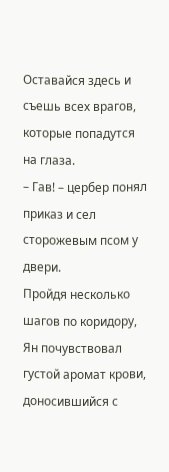Оставайся здесь и съешь всех врагов, которые попадутся на глаза.
– Гав! – цербер понял приказ и сел сторожевым псом у двери.
Пройдя несколько шагов по коридору, Ян почувствовал густой аромат крови, доносившийся с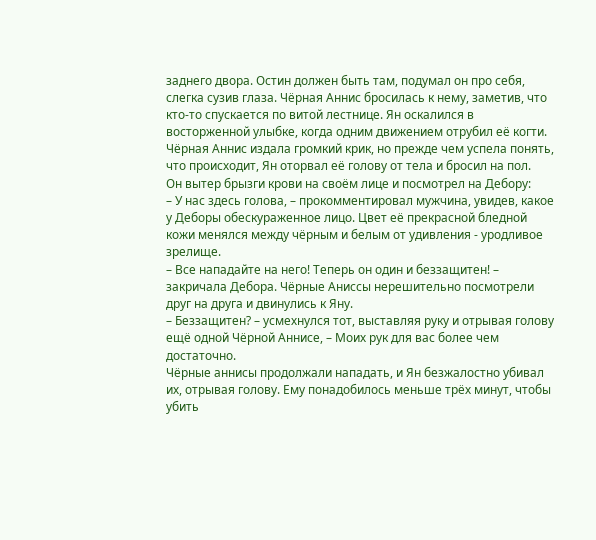заднего двора. Остин должен быть там, подумал он про себя, слегка сузив глаза. Чёрная Аннис бросилась к нему, заметив, что кто-то спускается по витой лестнице. Ян оскалился в восторженной улыбке, когда одним движением отрубил её когти. Чёрная Аннис издала громкий крик, но прежде чем успела понять, что происходит, Ян оторвал её голову от тела и бросил на пол.
Он вытер брызги крови на своём лице и посмотрел на Дебору:
– У нас здесь голова, – прокомментировал мужчина, увидев, какое у Деборы обескураженное лицо. Цвет её прекрасной бледной кожи менялся между чёрным и белым от удивления - уродливое зрелище.
– Все нападайте на него! Теперь он один и беззащитен! – закричала Дебора. Чёрные Аниссы нерешительно посмотрели друг на друга и двинулись к Яну.
– Беззащитен? – усмехнулся тот, выставляя руку и отрывая голову ещё одной Чёрной Аннисе, – Моих рук для вас более чем достаточно.
Чёрные аннисы продолжали нападать, и Ян безжалостно убивал их, отрывая голову. Ему понадобилось меньше трёх минут, чтобы убить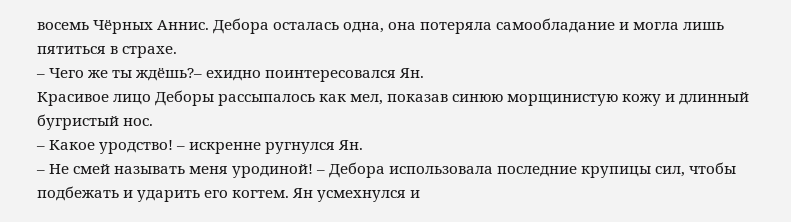восемь Чёрных Аннис. Дебора осталась одна, она потеряла самообладание и могла лишь пятиться в страхе.
– Чего же ты ждёшь?– ехидно поинтересовался Ян.
Красивое лицо Деборы рассыпалось как мел, показав синюю морщинистую кожу и длинный бугристый нос.
– Какое уродство! – искренне ругнулся Ян.
– Не смей называть меня уродиной! – Дебора использовала последние крупицы сил, чтобы подбежать и ударить его когтем. Ян усмехнулся и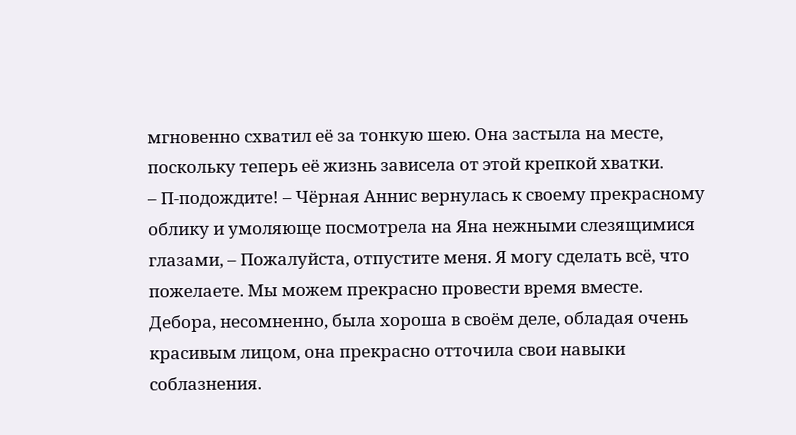мгновенно схватил её за тонкую шею. Она застыла на месте, поскольку теперь её жизнь зависела от этой крепкой хватки.
– П-подождите! – Чёрная Аннис вернулась к своему прекрасному облику и умоляюще посмотрела на Яна нежными слезящимися глазами, – Пожалуйста, отпустите меня. Я могу сделать всё, что пожелаете. Мы можем прекрасно провести время вместе.
Дебора, несомненно, была хороша в своём деле, обладая очень красивым лицом, она прекрасно отточила свои навыки соблазнения.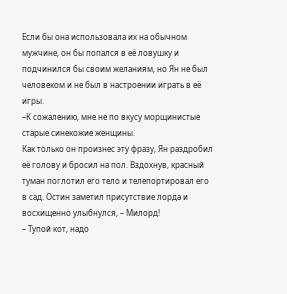Если бы она использовала их на обычном мужчине, он бы попался в её ловушку и подчинился бы своим желаниям, но Ян не был человеком и не был в настроении играть в её игры.
–К сожалению, мне не по вкусу морщинистые старые синекожие женщины.
Как только он произнес эту фразу, Ян раздробил её голову и бросил на пол. Вздохнув, красный туман поглотил его тело и телепортировал его в сад. Остин заметил присутствие лорда и восхищенно улыбнулся, – Милорд!
– Тупой кот, надо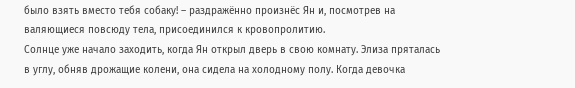было взять вместо тебя собаку! – раздражённо произнёс Ян и, посмотрев на валяющиеся повсюду тела, присоединился к кровопролитию.
Солнце уже начало заходить, когда Ян открыл дверь в свою комнату. Элиза пряталась в углу, обняв дрожащие колени, она сидела на холодному полу. Когда девочка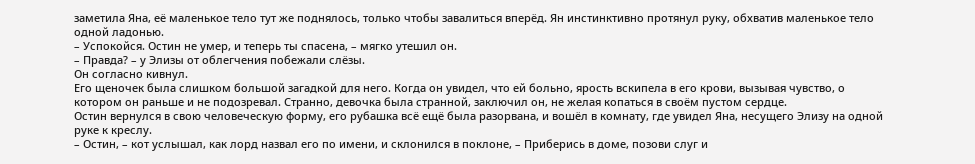заметила Яна, её маленькое тело тут же поднялось, только чтобы завалиться вперёд. Ян инстинктивно протянул руку, обхватив маленькое тело одной ладонью.
– Успокойся. Остин не умер, и теперь ты спасена, – мягко утешил он.
– Правда? – у Элизы от облегчения побежали слёзы.
Он согласно кивнул.
Его щеночек была слишком большой загадкой для него. Когда он увидел, что ей больно, ярость вскипела в его крови, вызывая чувство, о котором он раньше и не подозревал. Странно, девочка была странной, заключил он, не желая копаться в своём пустом сердце.
Остин вернулся в свою человеческую форму, его рубашка всё ещё была разорвана, и вошёл в комнату, где увидел Яна, несущего Элизу на одной руке к креслу.
– Остин, – кот услышал, как лорд назвал его по имени, и склонился в поклоне, – Приберись в доме, позови слуг и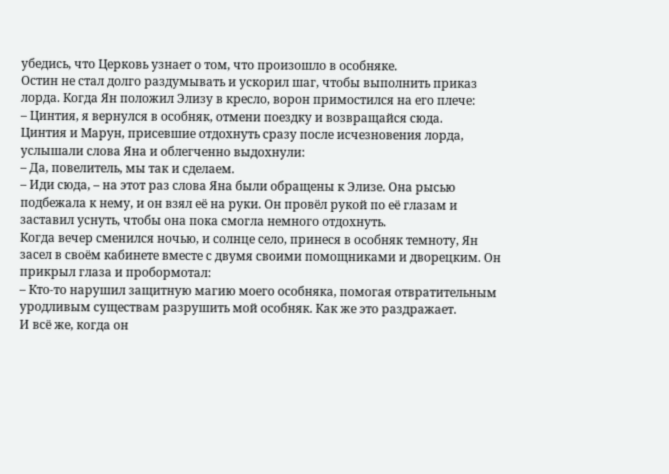убедись, что Церковь узнает о том, что произошло в особняке.
Остин не стал долго раздумывать и ускорил шаг, чтобы выполнить приказ лорда. Когда Ян положил Элизу в кресло, ворон примостился на его плече:
– Цинтия, я вернулся в особняк, отмени поездку и возвращайся сюда.
Цинтия и Марун, присевшие отдохнуть сразу после исчезновения лорда, услышали слова Яна и облегченно выдохнули:
– Да, повелитель, мы так и сделаем.
– Иди сюда, – на этот раз слова Яна были обращены к Элизе. Она рысью подбежала к нему, и он взял её на руки. Он провёл рукой по её глазам и заставил уснуть, чтобы она пока смогла немного отдохнуть.
Когда вечер сменился ночью, и солнце село, принеся в особняк темноту, Ян засел в своём кабинете вместе с двумя своими помощниками и дворецким. Он прикрыл глаза и пробормотал:
– Кто-то нарушил защитную магию моего особняка, помогая отвратительным уродливым существам разрушить мой особняк. Как же это раздражает.
И всё же, когда он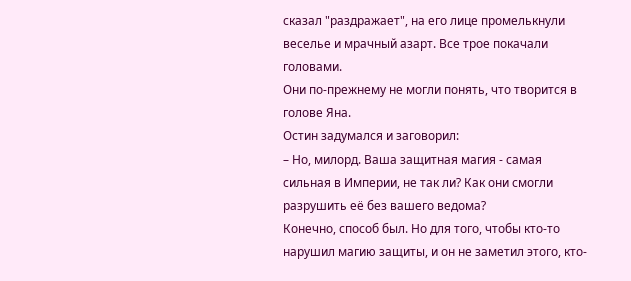сказал "раздражает", на его лице промелькнули веселье и мрачный азарт. Все трое покачали головами.
Они по-прежнему не могли понять, что творится в голове Яна.
Остин задумался и заговорил:
– Но, милорд. Ваша защитная магия - самая сильная в Империи, не так ли? Как они смогли разрушить её без вашего ведома?
Конечно, способ был. Но для того, чтобы кто-то нарушил магию защиты, и он не заметил этого, кто-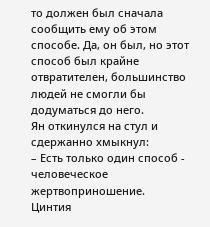то должен был сначала сообщить ему об этом способе. Да, он был, но этот способ был крайне отвратителен, большинство людей не смогли бы додуматься до него.
Ян откинулся на стул и сдержанно хмыкнул:
– Есть только один способ - человеческое жертвоприношение.
Цинтия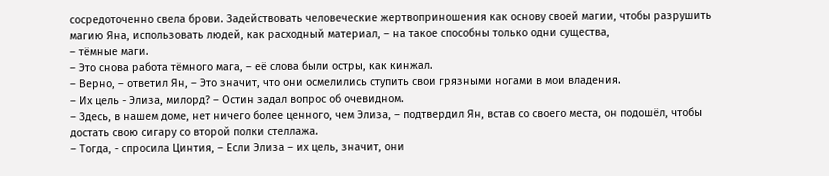сосредоточенно свела брови. Задействовать человеческие жертвоприношения как основу своей магии, чтобы разрушить магию Яна, использовать людей, как расходный материал, – на такое способны только одни существа,
– тёмные маги.
– Это снова работа тёмного мага, – её слова были остры, как кинжал.
– Верно, – ответил Ян, – Это значит, что они осмелились ступить свои грязными ногами в мои владения.
– Их цель - Элиза, милорд? – Остин задал вопрос об очевидном.
– Здесь, в нашем доме, нет ничего более ценного, чем Элиза, – подтвердил Ян, встав со своего места, он подошёл, чтобы достать свою сигару со второй полки стеллажа.
– Тогда, - спросила Цинтия, – Если Элиза – их цель, значит, они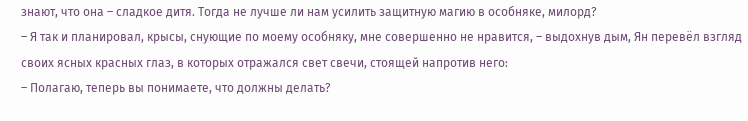знают, что она – сладкое дитя. Тогда не лучше ли нам усилить защитную магию в особняке, милорд?
– Я так и планировал, крысы, снующие по моему особняку, мне совершенно не нравится, – выдохнув дым, Ян перевёл взгляд своих ясных красных глаз, в которых отражался свет свечи, стоящей напротив него:
– Полагаю, теперь вы понимаете, что должны делать?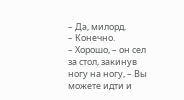– Да, милорд.
– Конечно.
– Хорошо, – он сел за стол, закинув ногу на ногу, – Вы можете идти и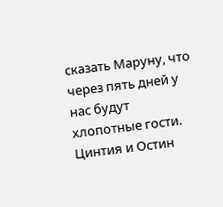сказать Маруну, что через пять дней у нас будут хлопотные гости.
Цинтия и Остин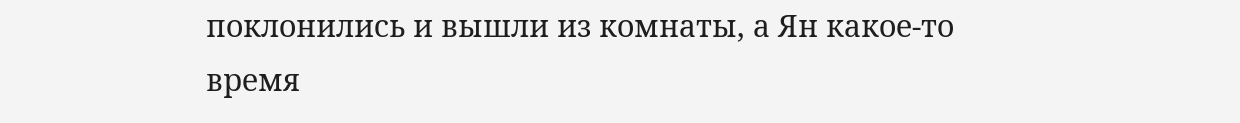поклонились и вышли из комнаты, а Ян какое-то время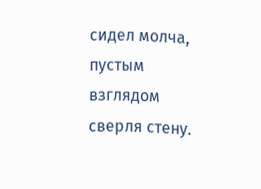сидел молча, пустым взглядом сверля стену.